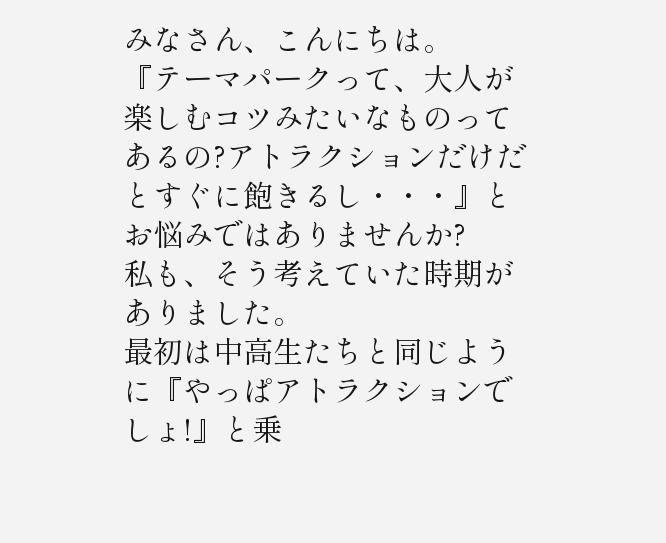みなさん、こんにちは。
『テーマパークって、大人が楽しむコツみたいなものってあるの?アトラクションだけだとすぐに飽きるし・・・』とお悩みではありませんか?
私も、そう考えていた時期がありました。
最初は中高生たちと同じように『やっぱアトラクションでしょ!』と乗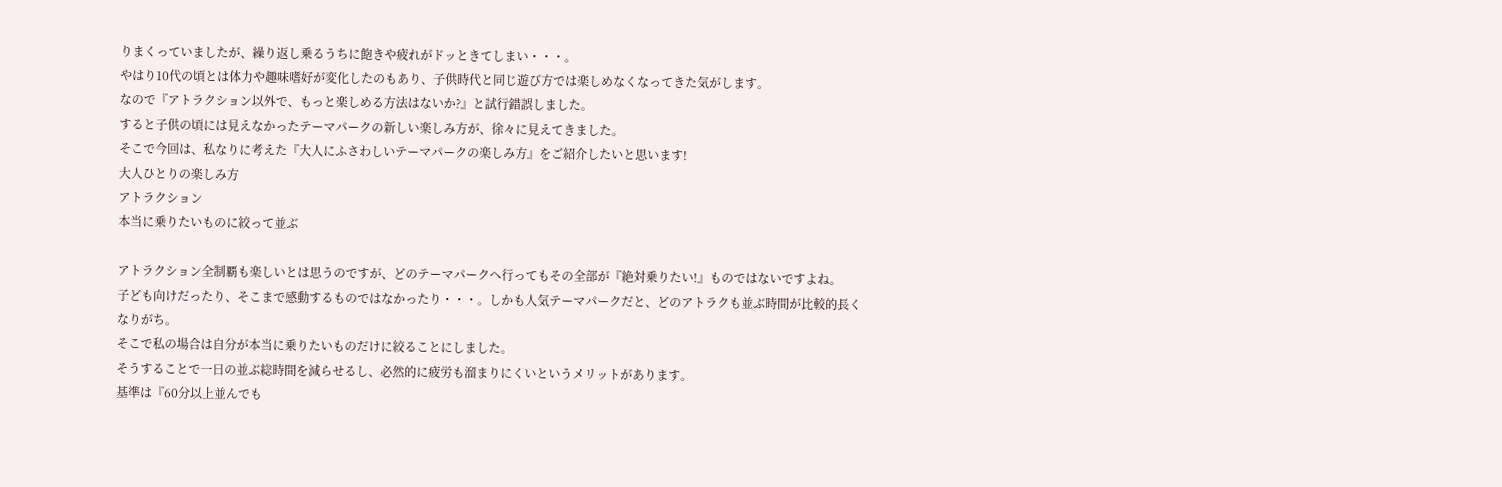りまくっていましたが、繰り返し乗るうちに飽きや疲れがドッときてしまい・・・。
やはり10代の頃とは体力や趣味嗜好が変化したのもあり、子供時代と同じ遊び方では楽しめなくなってきた気がします。
なので『アトラクション以外で、もっと楽しめる方法はないか?』と試行錯誤しました。
すると子供の頃には見えなかったテーマパークの新しい楽しみ方が、徐々に見えてきました。
そこで今回は、私なりに考えた『大人にふさわしいテーマパークの楽しみ方』をご紹介したいと思います!
大人ひとりの楽しみ方
アトラクション
本当に乗りたいものに絞って並ぶ

アトラクション全制覇も楽しいとは思うのですが、どのテーマパークへ行ってもその全部が『絶対乗りたい!』ものではないですよね。
子ども向けだったり、そこまで感動するものではなかったり・・・。しかも人気テーマパークだと、どのアトラクも並ぶ時間が比較的長くなりがち。
そこで私の場合は自分が本当に乗りたいものだけに絞ることにしました。
そうすることで一日の並ぶ総時間を減らせるし、必然的に疲労も溜まりにくいというメリットがあります。
基準は『60分以上並んでも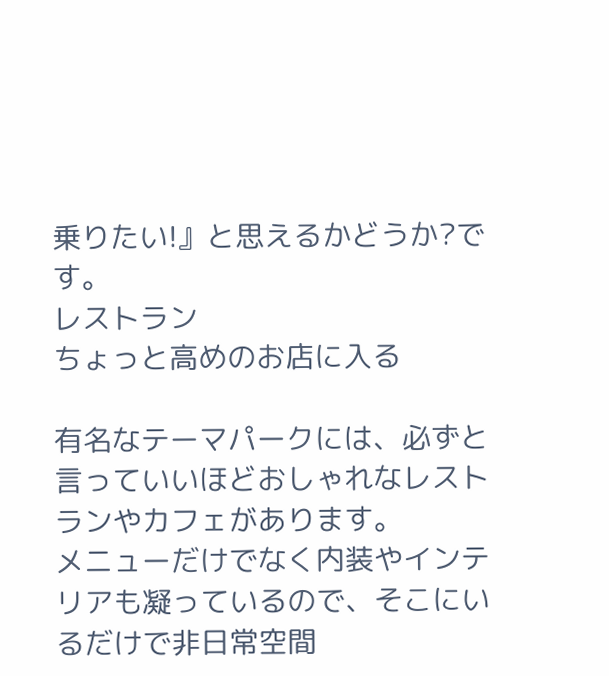乗りたい!』と思えるかどうか?です。
レストラン
ちょっと高めのお店に入る

有名なテーマパークには、必ずと言っていいほどおしゃれなレストランやカフェがあります。
メニューだけでなく内装やインテリアも凝っているので、そこにいるだけで非日常空間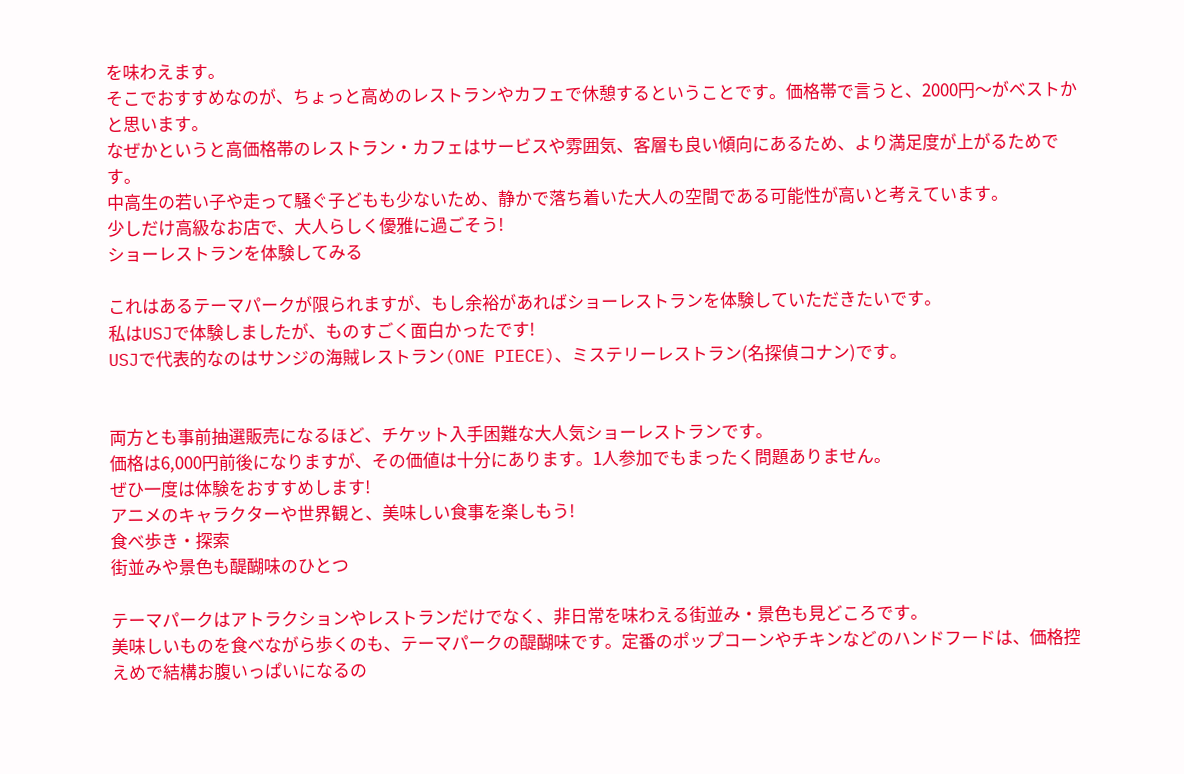を味わえます。
そこでおすすめなのが、ちょっと高めのレストランやカフェで休憩するということです。価格帯で言うと、2000円〜がベストかと思います。
なぜかというと高価格帯のレストラン・カフェはサービスや雰囲気、客層も良い傾向にあるため、より満足度が上がるためです。
中高生の若い子や走って騒ぐ子どもも少ないため、静かで落ち着いた大人の空間である可能性が高いと考えています。
少しだけ高級なお店で、大人らしく優雅に過ごそう!
ショーレストランを体験してみる

これはあるテーマパークが限られますが、もし余裕があればショーレストランを体験していただきたいです。
私はUSJで体験しましたが、ものすごく面白かったです!
USJで代表的なのはサンジの海賊レストラン(ONE PIECE)、ミステリーレストラン(名探偵コナン)です。


両方とも事前抽選販売になるほど、チケット入手困難な大人気ショーレストランです。
価格は6,000円前後になりますが、その価値は十分にあります。1人参加でもまったく問題ありません。
ぜひ一度は体験をおすすめします!
アニメのキャラクターや世界観と、美味しい食事を楽しもう!
食べ歩き・探索
街並みや景色も醍醐味のひとつ

テーマパークはアトラクションやレストランだけでなく、非日常を味わえる街並み・景色も見どころです。
美味しいものを食べながら歩くのも、テーマパークの醍醐味です。定番のポップコーンやチキンなどのハンドフードは、価格控えめで結構お腹いっぱいになるの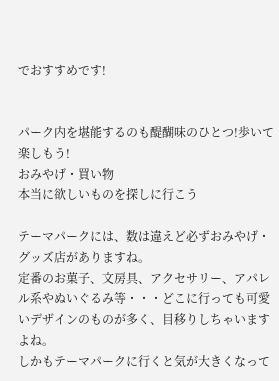でおすすめです!


パーク内を堪能するのも醍醐味のひとつ!歩いて楽しもう!
おみやげ・買い物
本当に欲しいものを探しに行こう

テーマパークには、数は違えど必ずおみやげ・グッズ店がありますね。
定番のお菓子、文房具、アクセサリー、アパレル系やぬいぐるみ等・・・どこに行っても可愛いデザインのものが多く、目移りしちゃいますよね。
しかもテーマパークに行くと気が大きくなって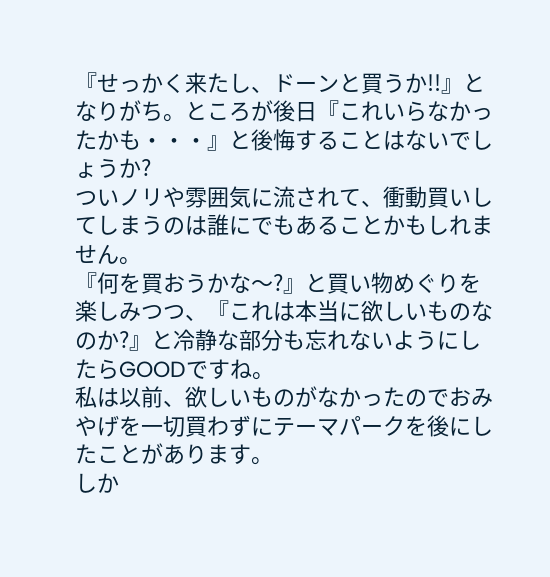『せっかく来たし、ドーンと買うか!!』となりがち。ところが後日『これいらなかったかも・・・』と後悔することはないでしょうか?
ついノリや雰囲気に流されて、衝動買いしてしまうのは誰にでもあることかもしれません。
『何を買おうかな〜?』と買い物めぐりを楽しみつつ、『これは本当に欲しいものなのか?』と冷静な部分も忘れないようにしたらGOODですね。
私は以前、欲しいものがなかったのでおみやげを一切買わずにテーマパークを後にしたことがあります。
しか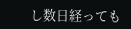し数日経っても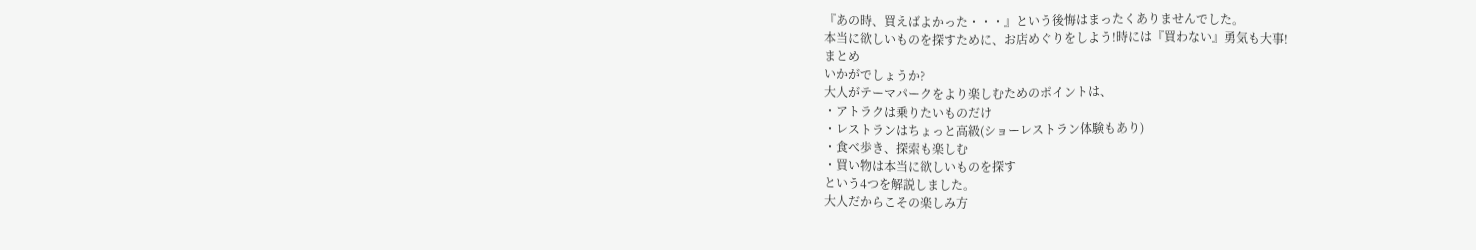『あの時、買えばよかった・・・』という後悔はまったくありませんでした。
本当に欲しいものを探すために、お店めぐりをしよう!時には『買わない』勇気も大事!
まとめ
いかがでしょうか?
大人がテーマパークをより楽しむためのポイントは、
・アトラクは乗りたいものだけ
・レストランはちょっと高級(ショーレストラン体験もあり)
・食べ歩き、探索も楽しむ
・買い物は本当に欲しいものを探す
という4つを解説しました。
大人だからこその楽しみ方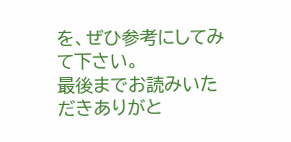を、ぜひ参考にしてみて下さい。
最後までお読みいただきありがと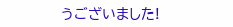うございました!